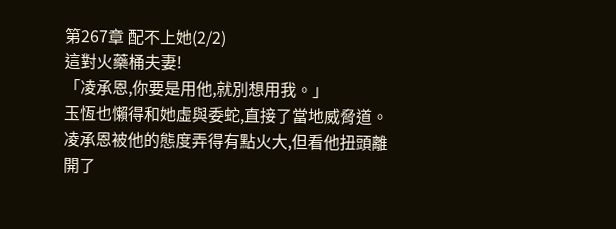第267章 配不上她(2/2)
這對火藥桶夫妻!
「凌承恩,你要是用他,就別想用我。」
玉恆也懶得和她虛與委蛇,直接了當地威脅道。
凌承恩被他的態度弄得有點火大,但看他扭頭離開了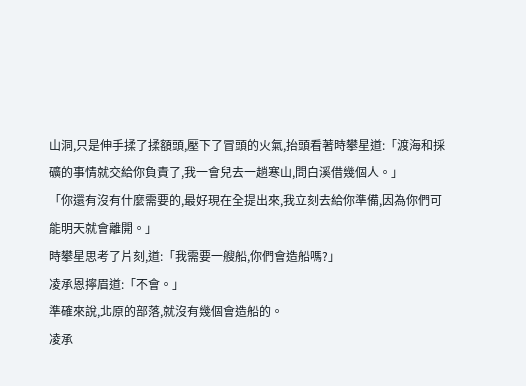山洞,只是伸手揉了揉額頭,壓下了冒頭的火氣,抬頭看著時攀星道:「渡海和採礦的事情就交給你負責了,我一會兒去一趟寒山,問白溪借幾個人。」
「你還有沒有什麼需要的,最好現在全提出來,我立刻去給你準備,因為你們可能明天就會離開。」
時攀星思考了片刻,道:「我需要一艘船,你們會造船嗎?」
凌承恩擰眉道:「不會。」
準確來說,北原的部落,就沒有幾個會造船的。
凌承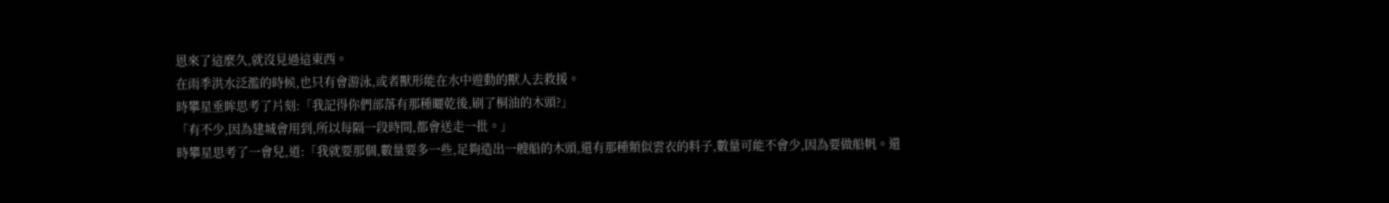恩來了這麼久,就沒見過這東西。
在雨季洪水泛濫的時候,也只有會游泳,或者獸形能在水中遊動的獸人去救援。
時攀星垂眸思考了片刻:「我記得你們部落有那種曬乾後,刷了桐油的木頭?」
「有不少,因為建城會用到,所以每隔一段時間,都會送走一批。」
時攀星思考了一會兒,道:「我就要那個,數量要多一些,足夠造出一艘船的木頭,還有那種類似雲衣的料子,數量可能不會少,因為要做船帆。還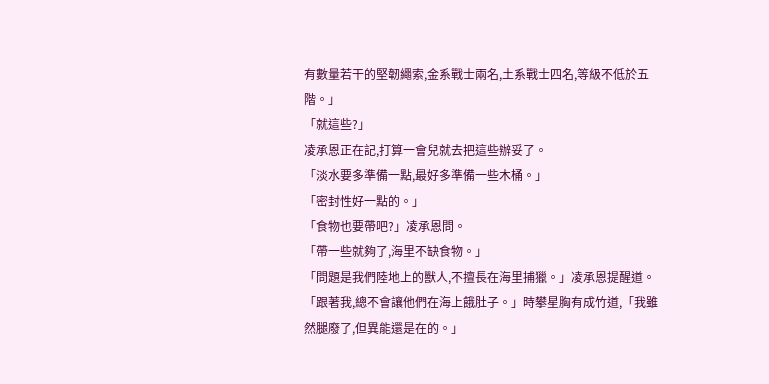有數量若干的堅韌繩索,金系戰士兩名,土系戰士四名,等級不低於五階。」
「就這些?」
凌承恩正在記,打算一會兒就去把這些辦妥了。
「淡水要多準備一點,最好多準備一些木桶。」
「密封性好一點的。」
「食物也要帶吧?」凌承恩問。
「帶一些就夠了,海里不缺食物。」
「問題是我們陸地上的獸人,不擅長在海里捕獵。」凌承恩提醒道。
「跟著我,總不會讓他們在海上餓肚子。」時攀星胸有成竹道,「我雖然腿廢了,但異能還是在的。」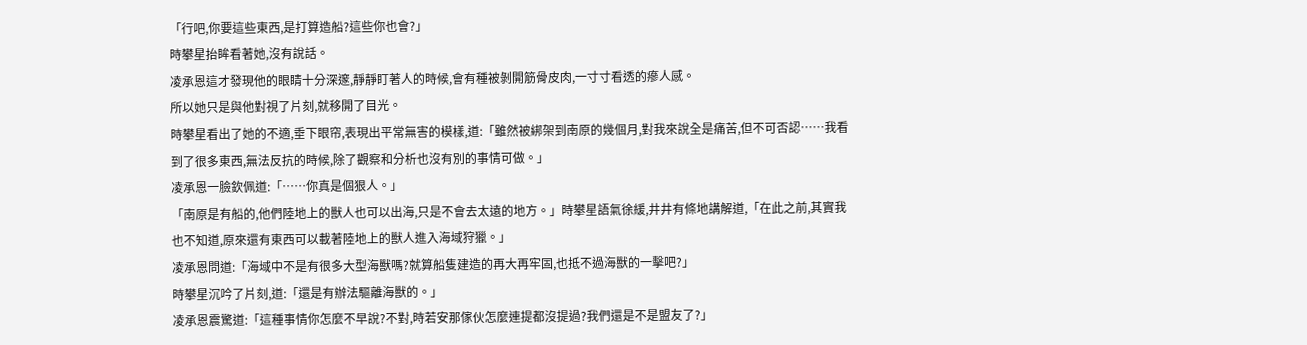「行吧,你要這些東西,是打算造船?這些你也會?」
時攀星抬眸看著她,沒有說話。
凌承恩這才發現他的眼睛十分深邃,靜靜盯著人的時候,會有種被剝開筋骨皮肉,一寸寸看透的瘮人感。
所以她只是與他對視了片刻,就移開了目光。
時攀星看出了她的不適,垂下眼帘,表現出平常無害的模樣,道:「雖然被綁架到南原的幾個月,對我來說全是痛苦,但不可否認……我看到了很多東西,無法反抗的時候,除了觀察和分析也沒有別的事情可做。」
凌承恩一臉欽佩道:「……你真是個狠人。」
「南原是有船的,他們陸地上的獸人也可以出海,只是不會去太遠的地方。」時攀星語氣徐緩,井井有條地講解道,「在此之前,其實我也不知道,原來還有東西可以載著陸地上的獸人進入海域狩獵。」
凌承恩問道:「海域中不是有很多大型海獸嗎?就算船隻建造的再大再牢固,也抵不過海獸的一擊吧?」
時攀星沉吟了片刻,道:「還是有辦法驅離海獸的。」
凌承恩震驚道:「這種事情你怎麼不早說?不對,時若安那傢伙怎麼連提都沒提過?我們還是不是盟友了?」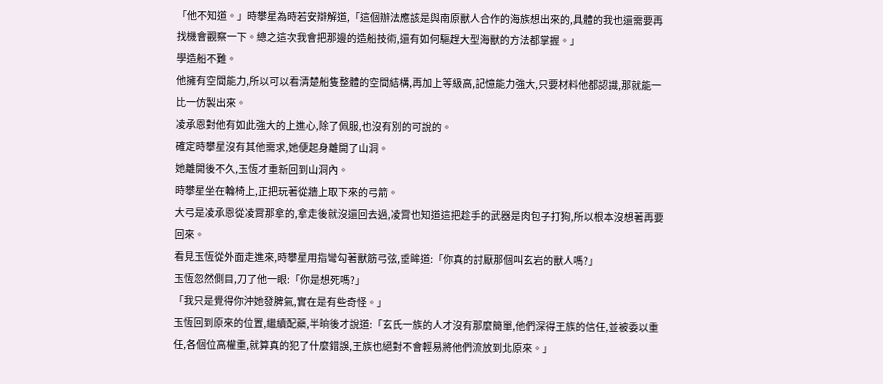「他不知道。」時攀星為時若安辯解道,「這個辦法應該是與南原獸人合作的海族想出來的,具體的我也還需要再找機會觀察一下。總之這次我會把那邊的造船技術,還有如何驅趕大型海獸的方法都掌握。」
學造船不難。
他擁有空間能力,所以可以看清楚船隻整體的空間結構,再加上等級高,記憶能力強大,只要材料他都認識,那就能一比一仿製出來。
凌承恩對他有如此強大的上進心,除了佩服,也沒有別的可說的。
確定時攀星沒有其他需求,她便起身離開了山洞。
她離開後不久,玉恆才重新回到山洞內。
時攀星坐在輪椅上,正把玩著從牆上取下來的弓箭。
大弓是凌承恩從凌霄那拿的,拿走後就沒還回去過,凌霄也知道這把趁手的武器是肉包子打狗,所以根本沒想著再要回來。
看見玉恆從外面走進來,時攀星用指彎勾著獸筋弓弦,垂眸道:「你真的討厭那個叫玄岩的獸人嗎?」
玉恆忽然側目,刀了他一眼:「你是想死嗎?」
「我只是覺得你沖她發脾氣,實在是有些奇怪。」
玉恆回到原來的位置,繼續配藥,半晌後才說道:「玄氏一族的人才沒有那麼簡單,他們深得王族的信任,並被委以重任,各個位高權重,就算真的犯了什麼錯誤,王族也絕對不會輕易將他們流放到北原來。」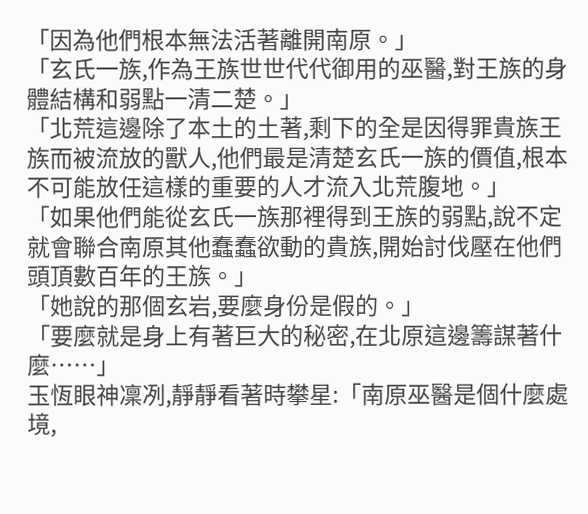「因為他們根本無法活著離開南原。」
「玄氏一族,作為王族世世代代御用的巫醫,對王族的身體結構和弱點一清二楚。」
「北荒這邊除了本土的土著,剩下的全是因得罪貴族王族而被流放的獸人,他們最是清楚玄氏一族的價值,根本不可能放任這樣的重要的人才流入北荒腹地。」
「如果他們能從玄氏一族那裡得到王族的弱點,說不定就會聯合南原其他蠢蠢欲動的貴族,開始討伐壓在他們頭頂數百年的王族。」
「她說的那個玄岩,要麼身份是假的。」
「要麼就是身上有著巨大的秘密,在北原這邊籌謀著什麼……」
玉恆眼神凜冽,靜靜看著時攀星:「南原巫醫是個什麼處境,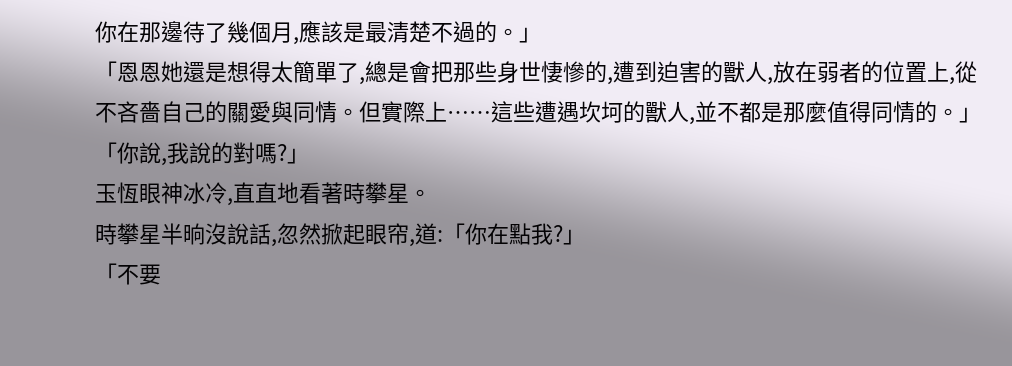你在那邊待了幾個月,應該是最清楚不過的。」
「恩恩她還是想得太簡單了,總是會把那些身世悽慘的,遭到迫害的獸人,放在弱者的位置上,從不吝嗇自己的關愛與同情。但實際上……這些遭遇坎坷的獸人,並不都是那麼值得同情的。」
「你說,我說的對嗎?」
玉恆眼神冰冷,直直地看著時攀星。
時攀星半晌沒說話,忽然掀起眼帘,道:「你在點我?」
「不要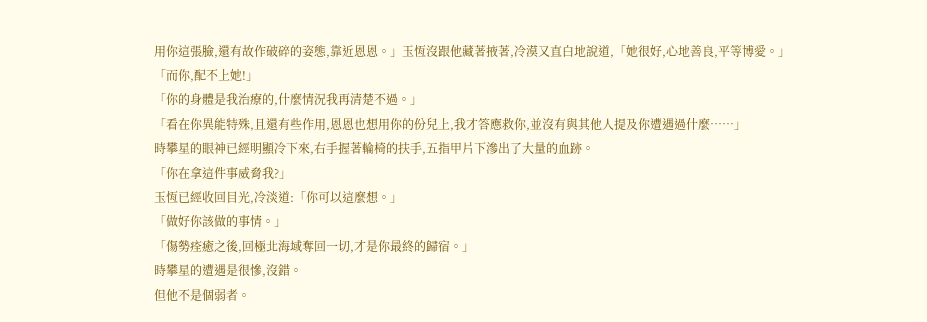用你這張臉,還有故作破碎的姿態,靠近恩恩。」玉恆沒跟他藏著掖著,冷漠又直白地說道,「她很好,心地善良,平等博愛。」
「而你,配不上她!」
「你的身體是我治療的,什麼情況我再清楚不過。」
「看在你異能特殊,且還有些作用,恩恩也想用你的份兒上,我才答應救你,並沒有與其他人提及你遭遇過什麼……」
時攀星的眼神已經明顯冷下來,右手握著輪椅的扶手,五指甲片下滲出了大量的血跡。
「你在拿這件事威脅我?」
玉恆已經收回目光,冷淡道:「你可以這麼想。」
「做好你該做的事情。」
「傷勢痊癒之後,回極北海域奪回一切,才是你最終的歸宿。」
時攀星的遭遇是很慘,沒錯。
但他不是個弱者。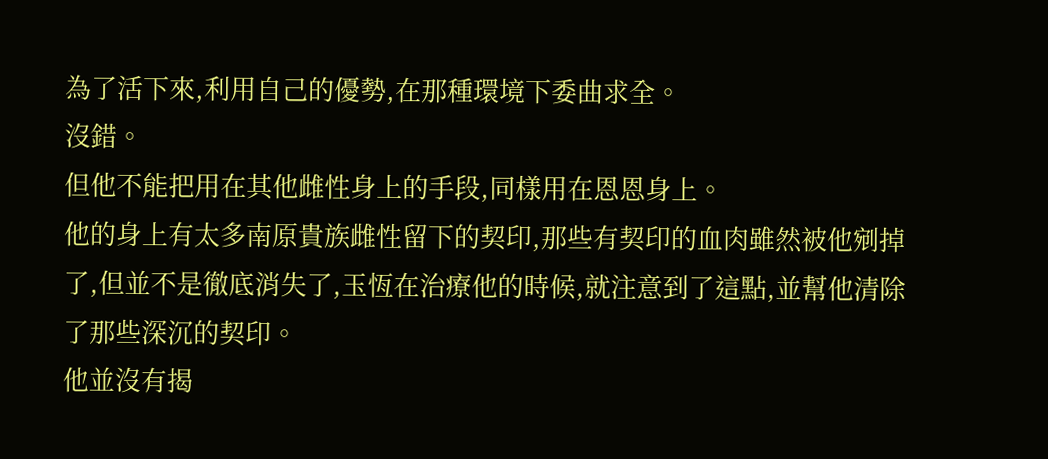為了活下來,利用自己的優勢,在那種環境下委曲求全。
沒錯。
但他不能把用在其他雌性身上的手段,同樣用在恩恩身上。
他的身上有太多南原貴族雌性留下的契印,那些有契印的血肉雖然被他剜掉了,但並不是徹底消失了,玉恆在治療他的時候,就注意到了這點,並幫他清除了那些深沉的契印。
他並沒有揭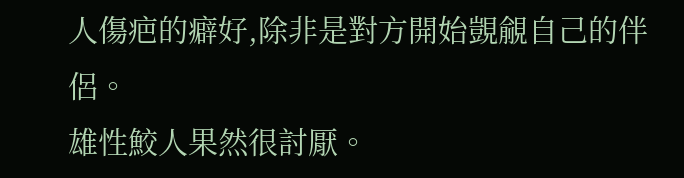人傷疤的癖好,除非是對方開始覬覦自己的伴侶。
雄性鮫人果然很討厭。